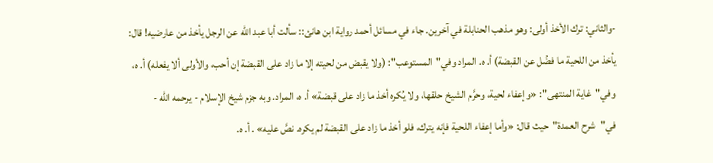-والثاني: ترك الأخذ أولى: وهو مذهب الحنابلة في آخرين. جاء في مسائل أحمد رواية ابن هانئ:: سألت أبا عبد الله عن الرجل يأخذ من عارضيه! قال: يأخذ من اللحية ما فضُل عن القبضة) أ. ه. المراد وفي"المستوعب": (ولا يقبض من لحيته إلا ما زاد على القبضة إن أحب، والأولى ألا يفعله) أ. ه، وفي"غاية المنتهى": «وإعفاء لحية، وحرَّم الشيخ حلقها، ولا يُكره أخذ ما زاد على قبضة» أ. ه، المراد. وبه جزم شيخ الإسلام - يرحمه الله - في"شرح العمدة"حيث قال: «وأما إعفاء اللحية فإنه يترك، فلو أخذ ما زاد على القبضة لم يكره. نصَّ عليه» . أ. ه.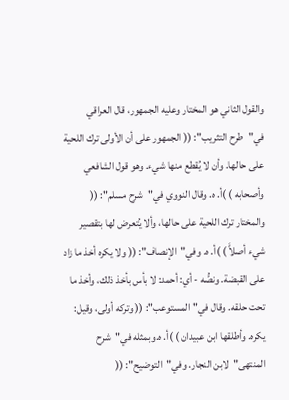والقول الثاني هو المختار وعليه الجمهور، قال العراقي في"طرح التثريب": (( الجمهور على أن الأولى ترك اللحية على حالها. وأن لا يُقطع منها شيء. وهو قول الشافعي وأصحابه ) )أ. ه. وقال النووي في"شرح مسلم": (( والمختار ترك اللحية على حالها، وألا يُتعرض لها بتقصير شيء أصلاًَ ) )أ. ه. وفي"الإنصاف": (( ولا يكره أخذ ما زاد على القبضة. ونصُّه - أي: أحمد: لا بأس بأخذ ذلك، وأخذ ما تحت حلقه. وقال في"المستوعب": (( وتركه أولى، وقيل: يكره. وأطلقها ابن عبيدان ) )أ. ه.وبمثله في"شرح المنتهى"لابن النجار. وفي"التوضيح": ((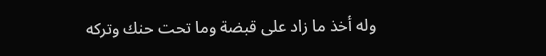وله أخذ ما زاد على قبضة وما تحت حنك وتركه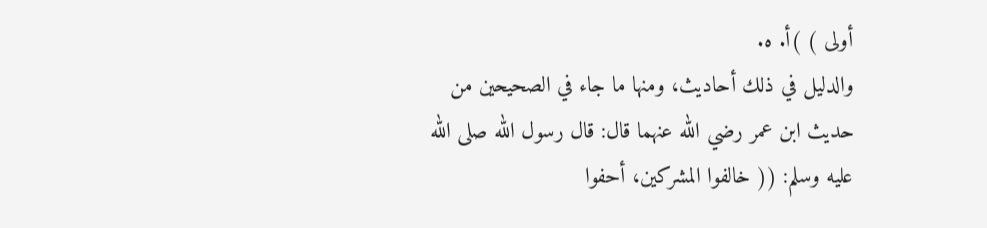أولى ) )أ. ه.
والدليل في ذلك أحاديث، ومنها ما جاء في الصحيحين من حديث ابن عمر رضي الله عنهما قال: قال رسول الله صلى الله عليه وسلم: (( خالفوا المشركين، أحفوا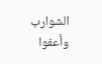الشوارب وأعفوا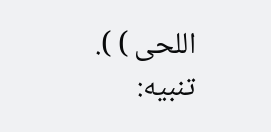اللحى ) ).
تنبيه: